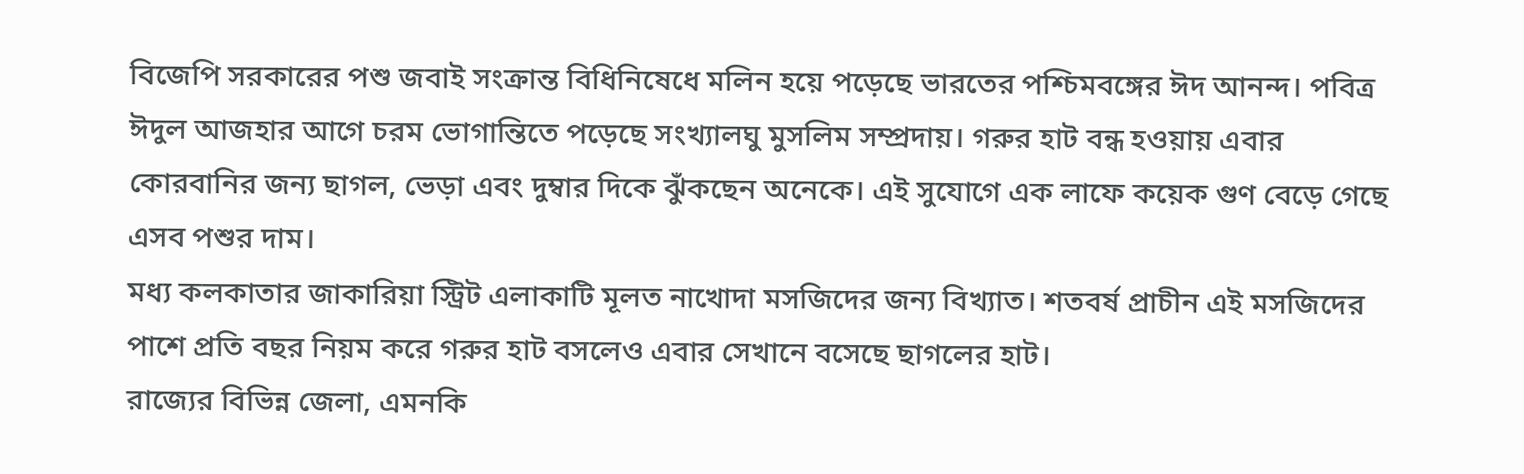বিজেপি সরকারের পশু জবাই সংক্রান্ত বিধিনিষেধে মলিন হয়ে পড়েছে ভারতের পশ্চিমবঙ্গের ঈদ আনন্দ। পবিত্র ঈদুল আজহার আগে চরম ভোগান্তিতে পড়েছে সংখ্যালঘু মুসলিম সম্প্রদায়। গরুর হাট বন্ধ হওয়ায় এবার কোরবানির জন্য ছাগল, ভেড়া এবং দুম্বার দিকে ঝুঁকছেন অনেকে। এই সুযোগে এক লাফে কয়েক গুণ বেড়ে গেছে এসব পশুর দাম।
মধ্য কলকাতার জাকারিয়া স্ট্রিট এলাকাটি মূলত নাখোদা মসজিদের জন্য বিখ্যাত। শতবর্ষ প্রাচীন এই মসজিদের পাশে প্রতি বছর নিয়ম করে গরুর হাট বসলেও এবার সেখানে বসেছে ছাগলের হাট।
রাজ্যের বিভিন্ন জেলা, এমনকি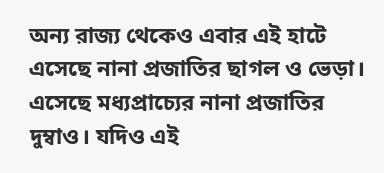অন্য রাজ্য থেকেও এবার এই হাটে এসেছে নানা প্রজাতির ছাগল ও ভেড়া। এসেছে মধ্যপ্রাচ্যের নানা প্রজাতির দুম্বাও। যদিও এই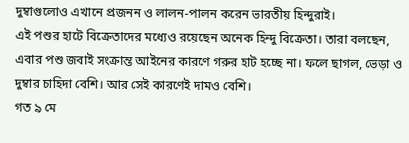দুম্বাগুলোও এখানে প্রজনন ও লালন-পালন করেন ভারতীয় হিন্দুরাই।
এই পশুর হাটে বিক্রেতাদের মধ্যেও রয়েছেন অনেক হিন্দু বিক্রেতা। তারা বলছেন, এবার পশু জবাই সংক্রান্ত আইনের কারণে গরুর হাট হচ্ছে না। ফলে ছাগল, ভেড়া ও দুম্বার চাহিদা বেশি। আর সেই কারণেই দামও বেশি।
গত ৯ মে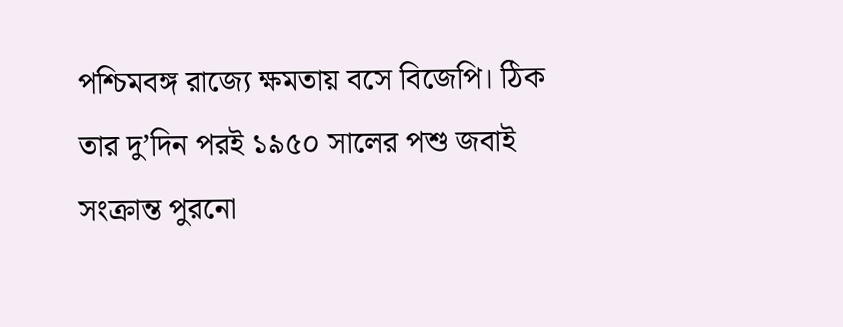পশ্চিমবঙ্গ রাজ্যে ক্ষমতায় বসে বিজেপি। ঠিক তার দু’দিন পরই ১৯৫০ সালের পশু জবাই সংক্রান্ত পুরনো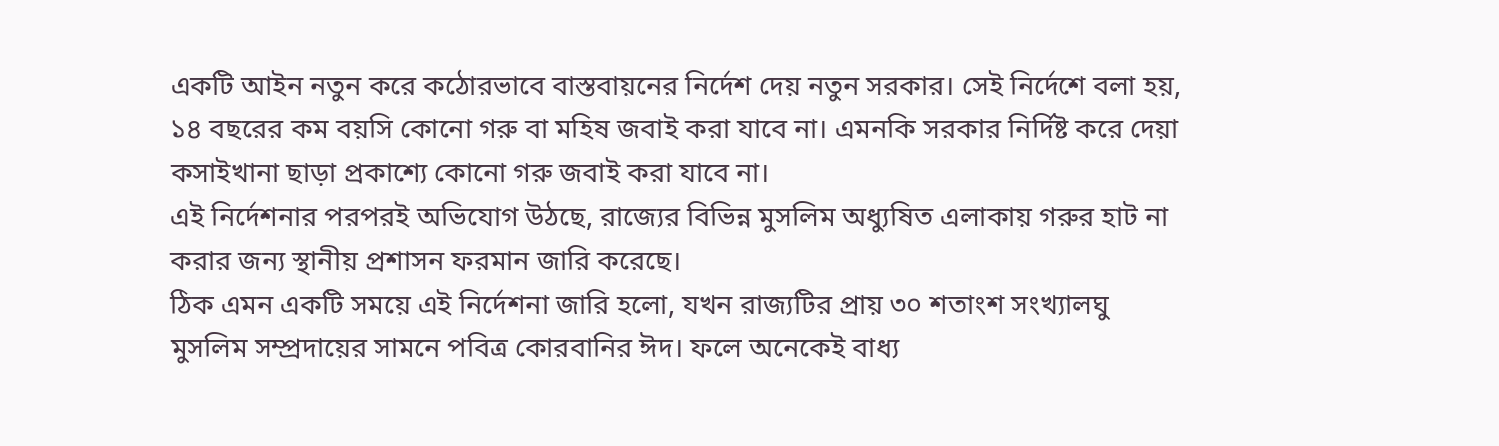একটি আইন নতুন করে কঠোরভাবে বাস্তবায়নের নির্দেশ দেয় নতুন সরকার। সেই নির্দেশে বলা হয়, ১৪ বছরের কম বয়সি কোনো গরু বা মহিষ জবাই করা যাবে না। এমনকি সরকার নির্দিষ্ট করে দেয়া কসাইখানা ছাড়া প্রকাশ্যে কোনো গরু জবাই করা যাবে না।
এই নির্দেশনার পরপরই অভিযোগ উঠছে, রাজ্যের বিভিন্ন মুসলিম অধ্যুষিত এলাকায় গরুর হাট না করার জন্য স্থানীয় প্রশাসন ফরমান জারি করেছে।
ঠিক এমন একটি সময়ে এই নির্দেশনা জারি হলো, যখন রাজ্যটির প্রায় ৩০ শতাংশ সংখ্যালঘু মুসলিম সম্প্রদায়ের সামনে পবিত্র কোরবানির ঈদ। ফলে অনেকেই বাধ্য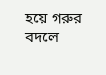হয়ে গরুর বদলে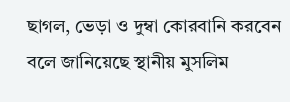ছাগল, ভেড়া ও দুম্বা কোরবানি করবেন বলে জানিয়েছে স্থানীয় মুসলিম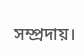সম্প্রদায়।